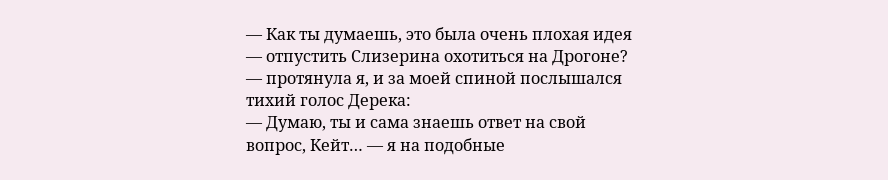— Как ты думаешь, это была очень плохая идея — отпустить Слизерина охотиться на Дрогоне? — протянула я, и за моей спиной послышался тихий голос Дерека:
— Думаю, ты и сама знаешь ответ на свой вопрос, Кейт… — я на подобные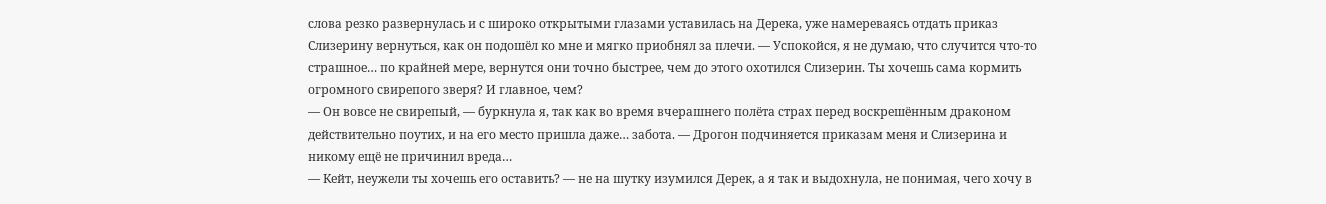слова резко развернулась и с широко открытыми глазами уставилась на Дерека, уже намереваясь отдать приказ Слизерину вернуться, как он подошёл ко мне и мягко приобнял за плечи. — Успокойся, я не думаю, что случится что-то страшное… по крайней мере, вернутся они точно быстрее, чем до этого охотился Слизерин. Ты хочешь сама кормить огромного свирепого зверя? И главное, чем?
— Он вовсе не свирепый, — буркнула я, так как во время вчерашнего полёта страх перед воскрешённым драконом действительно поутих, и на его место пришла даже… забота. — Дрогон подчиняется приказам меня и Слизерина и никому ещё не причинил вреда…
— Кейт, неужели ты хочешь его оставить? — не на шутку изумился Дерек, а я так и выдохнула, не понимая, чего хочу в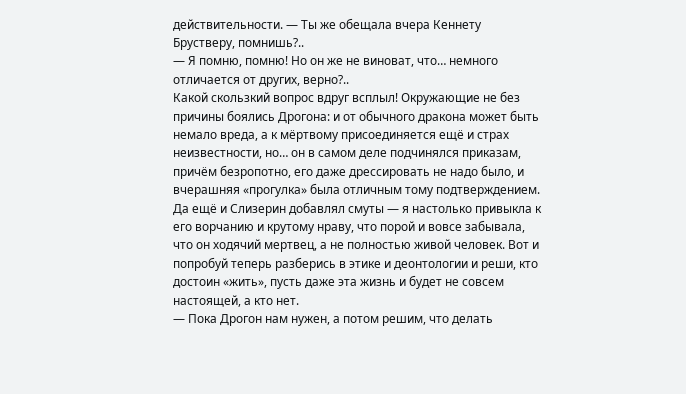действительности. — Ты же обещала вчера Кеннету Брустверу, помнишь?..
— Я помню, помню! Но он же не виноват, что… немного отличается от других, верно?..
Какой скользкий вопрос вдруг всплыл! Окружающие не без причины боялись Дрогона: и от обычного дракона может быть немало вреда, а к мёртвому присоединяется ещё и страх неизвестности, но… он в самом деле подчинялся приказам, причём безропотно, его даже дрессировать не надо было, и вчерашняя «прогулка» была отличным тому подтверждением. Да ещё и Слизерин добавлял смуты — я настолько привыкла к его ворчанию и крутому нраву, что порой и вовсе забывала, что он ходячий мертвец, а не полностью живой человек. Вот и попробуй теперь разберись в этике и деонтологии и реши, кто достоин «жить», пусть даже эта жизнь и будет не совсем настоящей, а кто нет.
— Пока Дрогон нам нужен, а потом решим, что делать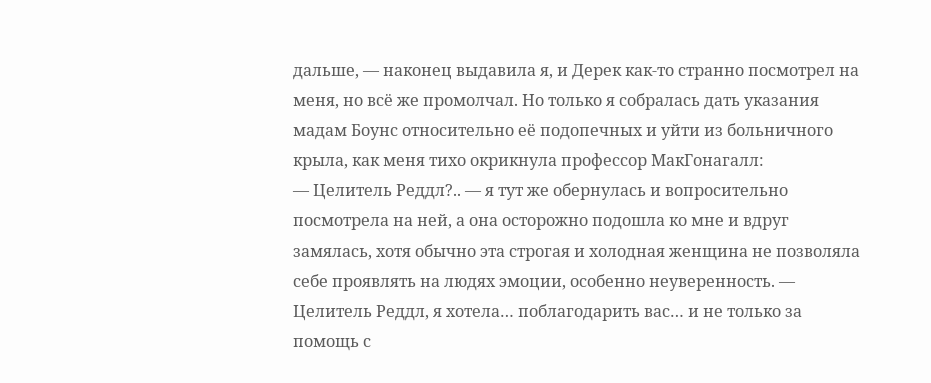дальше, — наконец выдавила я, и Дерек как-то странно посмотрел на меня, но всё же промолчал. Но только я собралась дать указания мадам Боунс относительно её подопечных и уйти из больничного крыла, как меня тихо окрикнула профессор МакГонагалл:
— Целитель Реддл?.. — я тут же обернулась и вопросительно посмотрела на ней, а она осторожно подошла ко мне и вдруг замялась, хотя обычно эта строгая и холодная женщина не позволяла себе проявлять на людях эмоции, особенно неуверенность. — Целитель Реддл, я хотела… поблагодарить вас… и не только за помощь с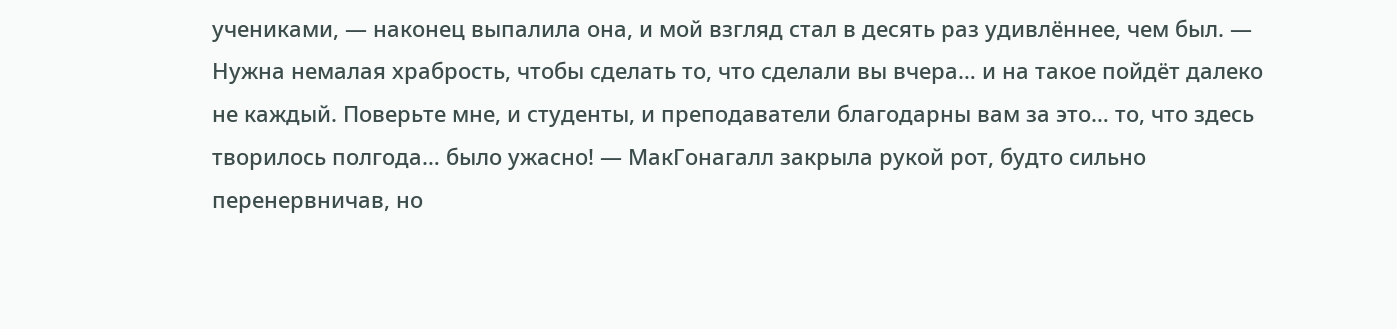учениками, — наконец выпалила она, и мой взгляд стал в десять раз удивлённее, чем был. — Нужна немалая храбрость, чтобы сделать то, что сделали вы вчера… и на такое пойдёт далеко не каждый. Поверьте мне, и студенты, и преподаватели благодарны вам за это… то, что здесь творилось полгода… было ужасно! — МакГонагалл закрыла рукой рот, будто сильно перенервничав, но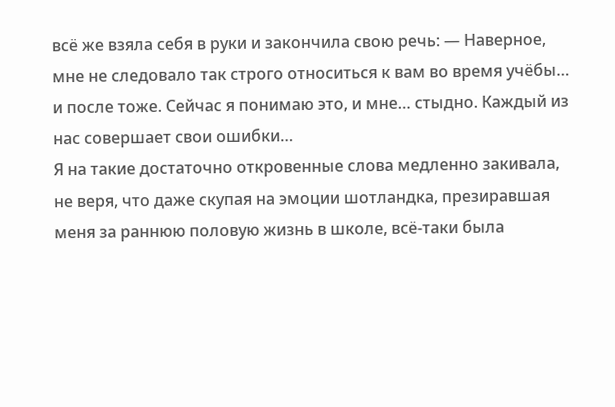всё же взяла себя в руки и закончила свою речь: — Наверное, мне не следовало так строго относиться к вам во время учёбы… и после тоже. Сейчас я понимаю это, и мне… стыдно. Каждый из нас совершает свои ошибки…
Я на такие достаточно откровенные слова медленно закивала, не веря, что даже скупая на эмоции шотландка, презиравшая меня за раннюю половую жизнь в школе, всё-таки была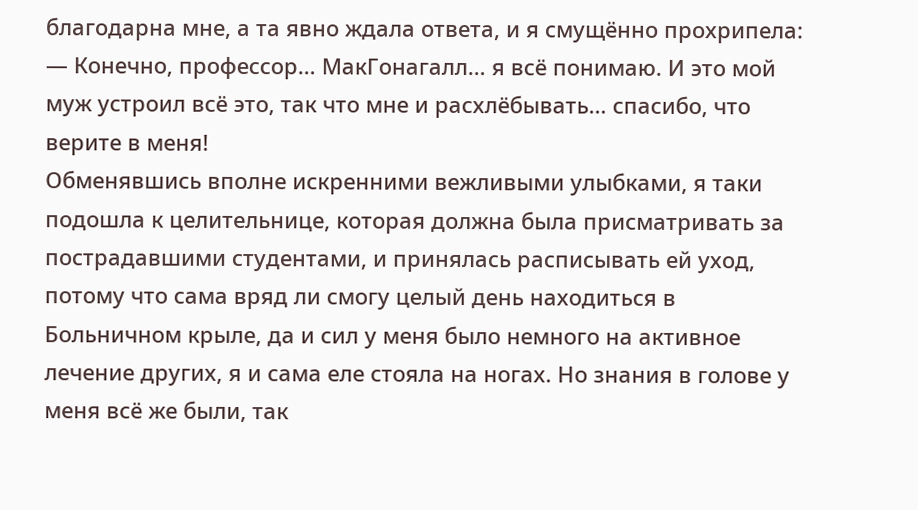благодарна мне, а та явно ждала ответа, и я смущённо прохрипела:
— Конечно, профессор… МакГонагалл… я всё понимаю. И это мой муж устроил всё это, так что мне и расхлёбывать… спасибо, что верите в меня!
Обменявшись вполне искренними вежливыми улыбками, я таки подошла к целительнице, которая должна была присматривать за пострадавшими студентами, и принялась расписывать ей уход, потому что сама вряд ли смогу целый день находиться в Больничном крыле, да и сил у меня было немного на активное лечение других, я и сама еле стояла на ногах. Но знания в голове у меня всё же были, так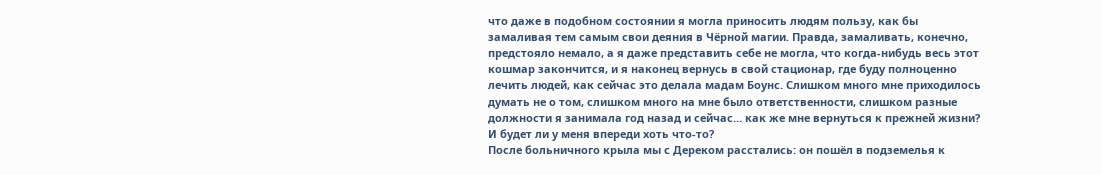что даже в подобном состоянии я могла приносить людям пользу, как бы замаливая тем самым свои деяния в Чёрной магии. Правда, замаливать, конечно, предстояло немало, а я даже представить себе не могла, что когда-нибудь весь этот кошмар закончится, и я наконец вернусь в свой стационар, где буду полноценно лечить людей, как сейчас это делала мадам Боунс. Слишком много мне приходилось думать не о том, слишком много на мне было ответственности, слишком разные должности я занимала год назад и сейчас… как же мне вернуться к прежней жизни? И будет ли у меня впереди хоть что-то?
После больничного крыла мы с Дереком расстались: он пошёл в подземелья к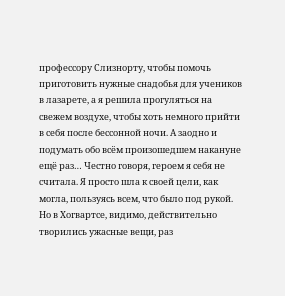профессору Слизнорту, чтобы помочь приготовить нужные снадобья для учеников в лазарете, а я решила прогуляться на свежем воздухе, чтобы хоть немного прийти в себя после бессонной ночи. А заодно и подумать обо всём произошедшем накануне ещё раз… Честно говоря, героем я себя не считала. Я просто шла к своей цели, как могла, пользуясь всем, что было под рукой. Но в Хогвартсе, видимо, действительно творились ужасные вещи, раз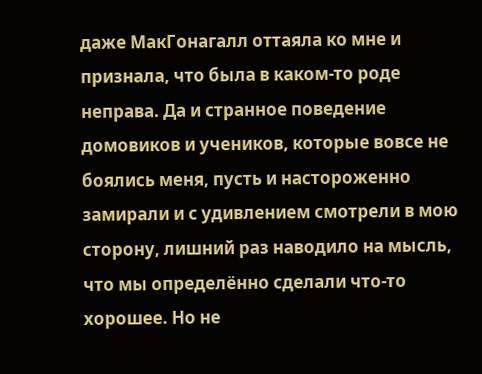даже МакГонагалл оттаяла ко мне и признала, что была в каком-то роде неправа. Да и странное поведение домовиков и учеников, которые вовсе не боялись меня, пусть и настороженно замирали и с удивлением смотрели в мою сторону, лишний раз наводило на мысль, что мы определённо сделали что-то хорошее. Но не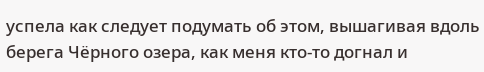успела как следует подумать об этом, вышагивая вдоль берега Чёрного озера, как меня кто-то догнал и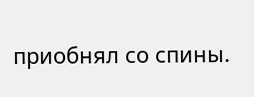приобнял со спины.